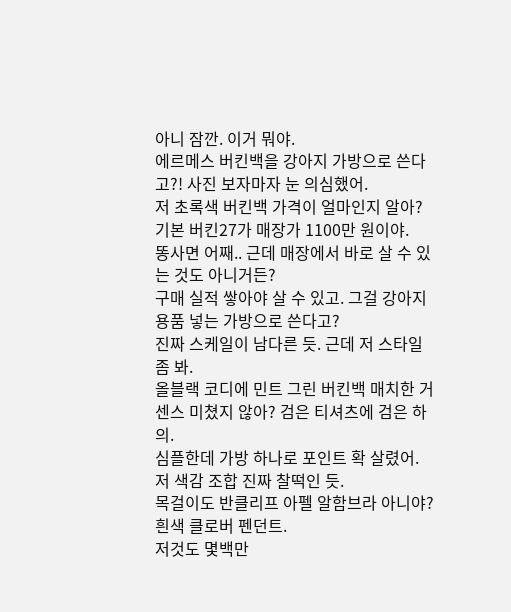아니 잠깐. 이거 뭐야.
에르메스 버킨백을 강아지 가방으로 쓴다고?! 사진 보자마자 눈 의심했어.
저 초록색 버킨백 가격이 얼마인지 알아? 기본 버킨27가 매장가 1100만 원이야.
똥사면 어째.. 근데 매장에서 바로 살 수 있는 것도 아니거든?
구매 실적 쌓아야 살 수 있고. 그걸 강아지 용품 넣는 가방으로 쓴다고?
진짜 스케일이 남다른 듯. 근데 저 스타일 좀 봐.
올블랙 코디에 민트 그린 버킨백 매치한 거 센스 미쳤지 않아? 검은 티셔츠에 검은 하의.
심플한데 가방 하나로 포인트 확 살렸어. 저 색감 조합 진짜 찰떡인 듯.
목걸이도 반클리프 아펠 알함브라 아니야? 흰색 클로버 펜던트.
저것도 몇백만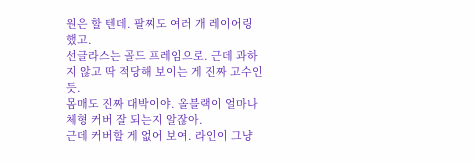원은 할 텐데. 팔찌도 여러 개 레이어링 했고.
선글라스는 골드 프레임으로. 근데 과하지 않고 딱 적당해 보이는 게 진짜 고수인 듯.
몸매도 진짜 대박이야. 올블랙이 얼마나 체형 커버 잘 되는지 알잖아.
근데 커버할 게 없어 보여. 라인이 그냥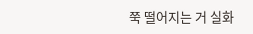쭉 떨어지는 거 실화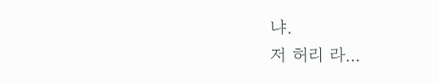냐.
저 허리 라...